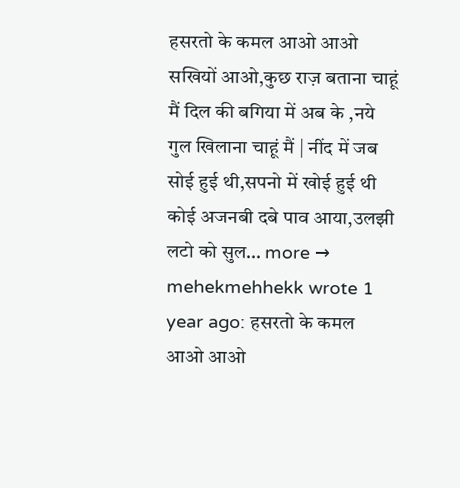हसरतो के कमल आओ आओ सखियों आओ,कुछ राज़ बताना चाहूं मैं दिल की बगिया में अब के ,नये गुल खिलाना चाहूं मैं | नींद में जब सोई हुई थी,सपनो में खोई हुई थी कोई अजनबी दबे पाव आया,उलझी लटो को सुल… more →
mehekmehhekk wrote 1 year ago: हसरतो के कमल आओ आओ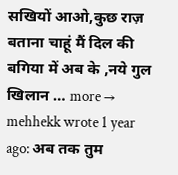सखियों आओ,कुछ राज़ बताना चाहूं मैं दिल की बगिया में अब के ,नये गुल खिलान … more →
mehhekk wrote 1 year ago: अब तक तुम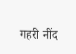गहरी नींद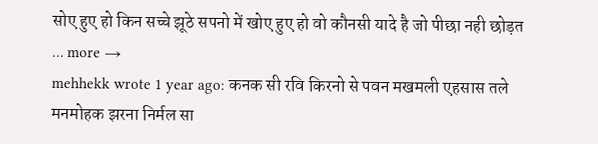सोए हुए हो किन सच्चे झूठे सपनो में खोए हुए हो वो कौनसी यादे है जो पीछा नही छोड़त … more →
mehhekk wrote 1 year ago: कनक सी रवि किरनो से पवन मखमली एहसास तले मनमोहक झरना निर्मल सा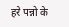हरे पन्नो के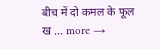बीच में दो कमल के फूल ख … more →